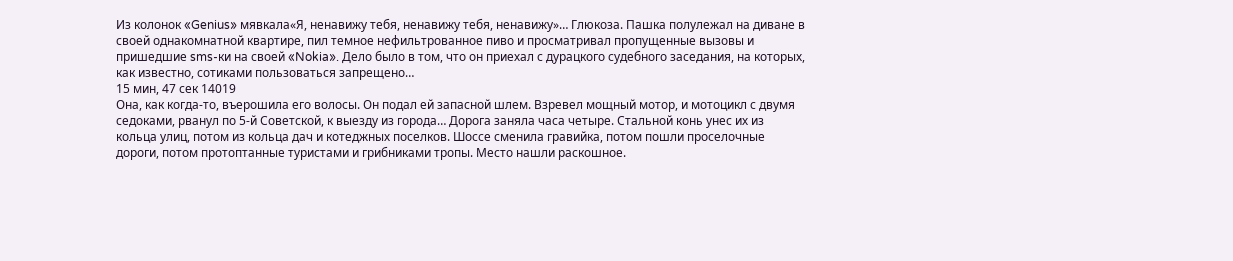Из колонок «Genius» мявкала«Я, ненавижу тебя, ненавижу тебя, ненавижу»… Глюкоза. Пашка полулежал на диване в своей однакомнатной квартире, пил темное нефильтрованное пиво и просматривал пропущенные вызовы и пришедшие sms-ки на своей «Nokia». Дело было в том, что он приехал с дурацкого судебного заседания, на которых, как известно, сотиками пользоваться запрещено…
15 мин, 47 сек 14019
Она, как когда-то, въерошила его волосы. Он подал ей запасной шлем. Взревел мощный мотор, и мотоцикл с двумя седоками, рванул по 5-й Советской, к выезду из города… Дорога заняла часа четыре. Стальной конь унес их из кольца улиц, потом из кольца дач и котеджных поселков. Шоссе сменила гравийка, потом пошли проселочные дороги, потом протоптанные туристами и грибниками тропы. Место нашли раскошное.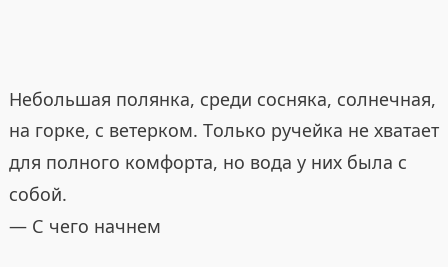Небольшая полянка, среди сосняка, солнечная, на горке, с ветерком. Только ручейка не хватает для полного комфорта, но вода у них была с собой.
— С чего начнем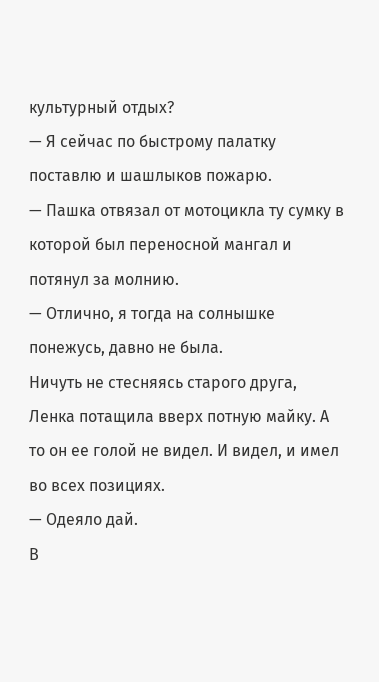культурный отдых?
— Я сейчас по быстрому палатку поставлю и шашлыков пожарю.
— Пашка отвязал от мотоцикла ту сумку в которой был переносной мангал и потянул за молнию.
— Отлично, я тогда на солнышке понежусь, давно не была.
Ничуть не стесняясь старого друга, Ленка потащила вверх потную майку. А то он ее голой не видел. И видел, и имел во всех позициях.
— Одеяло дай.
В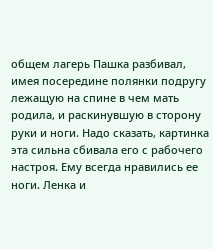общем лагерь Пашка разбивал, имея посередине полянки подругу лежащую на спине в чем мать родила, и раскинувшую в сторону руки и ноги. Надо сказать, картинка эта сильна сбивала его с рабочего настроя. Ему всегда нравились ее ноги. Ленка и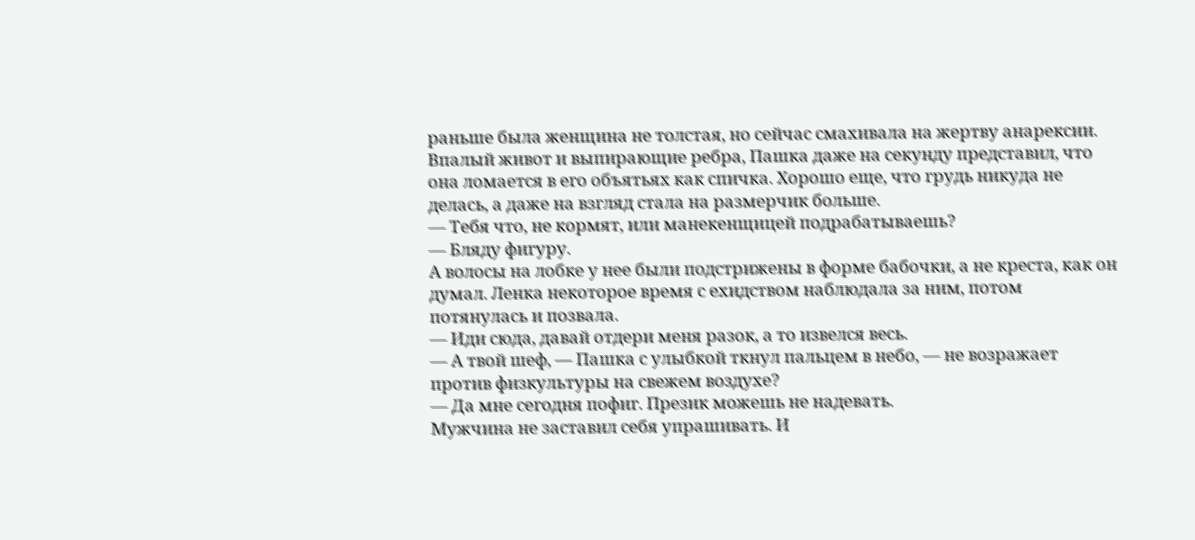раньше была женщина не толстая, но сейчас смахивала на жертву анарексии. Впалый живот и выпирающие ребра, Пашка даже на секунду представил, что она ломается в его объятьях как спичка. Хорошо еще, что грудь никуда не делась, а даже на взгляд стала на размерчик больше.
— Тебя что, не кормят, или манекенщицей подрабатываешь?
— Бляду фигуру.
А волосы на лобке у нее были подстрижены в форме бабочки, а не креста, как он думал. Ленка некоторое время с ехидством наблюдала за ним, потом потянулась и позвала.
— Иди сюда, давай отдери меня разок, а то извелся весь.
— А твой шеф, — Пашка с улыбкой ткнул пальцем в небо, — не возражает против физкультуры на свежем воздухе?
— Да мне сегодня пофиг. Презик можешь не надевать.
Мужчина не заставил себя упрашивать. И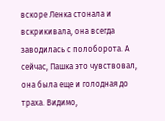вскоре Ленка стонала и вскрикивала, она всегда заводилась с полоборота. А сейчас, Пашка это чувствовал, она была еще и голодная до траха. Видимо,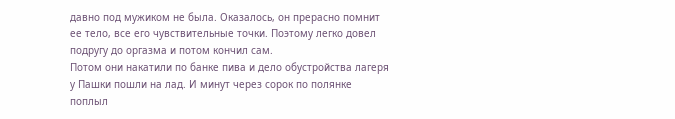давно под мужиком не была. Оказалось, он прерасно помнит ее тело, все его чувствительные точки. Поэтому легко довел подругу до оргазма и потом кончил сам.
Потом они накатили по банке пива и дело обустройства лагеря у Пашки пошли на лад. И минут через сорок по полянке поплыл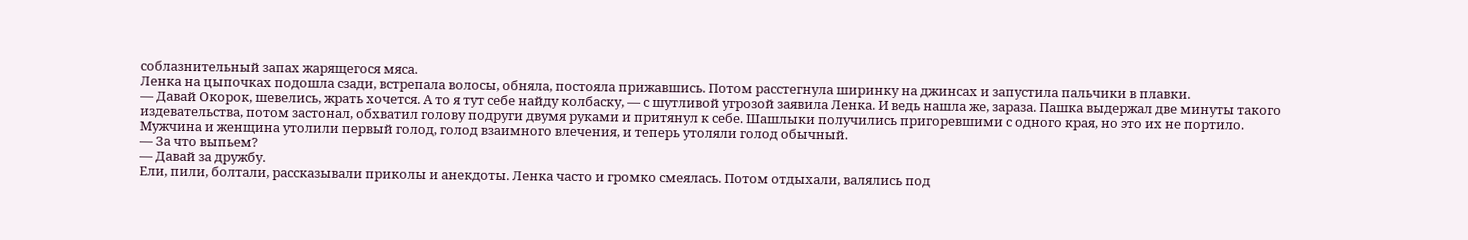соблазнительный запах жарящегося мяса.
Ленка на цыпочках подошла сзади, встрепала волосы, обняла, постояла прижавшись. Потом расстегнула ширинку на джинсах и запустила пальчики в плавки.
— Давай Окорок, шевелись, жрать хочется. А то я тут себе найду колбаску, — с шутливой угрозой заявила Ленка. И ведь нашла же, зараза. Пашка выдержал две минуты такого издевательства, потом застонал, обхватил голову подруги двумя руками и притянул к себе. Шашлыки получились пригоревшими с одного края, но это их не портило. Мужчина и женщина утолили первый голод, голод взаимного влечения, и теперь утоляли голод обычный.
— За что выпьем?
— Давай за дружбу.
Ели, пили, болтали, рассказывали приколы и анекдоты. Ленка часто и громко смеялась. Потом отдыхали, валялись под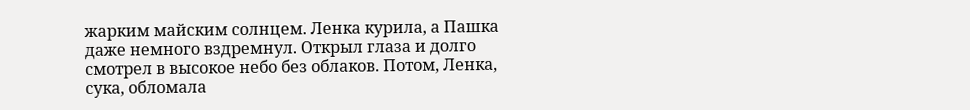жарким майским солнцем. Ленка курила, а Пашка даже немного вздремнул. Открыл глаза и долго смотрел в высокое небо без облаков. Потом, Ленка, сука, обломала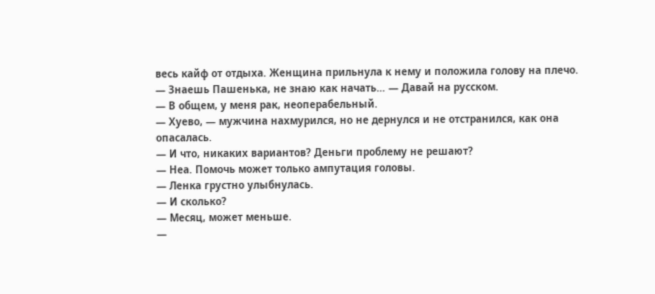весь кайф от отдыха. Женщина прильнула к нему и положила голову на плечо.
— Знаешь Пашенька, не знаю как начать… — Давай на русском.
— В общем, у меня рак, неоперабельный.
— Хуево, — мужчина нахмурился, но не дернулся и не отстранился, как она опасалась.
— И что, никаких вариантов? Деньги проблему не решают?
— Неа. Помочь может только ампутация головы.
— Ленка грустно улыбнулась.
— И сколько?
— Месяц, может меньше.
—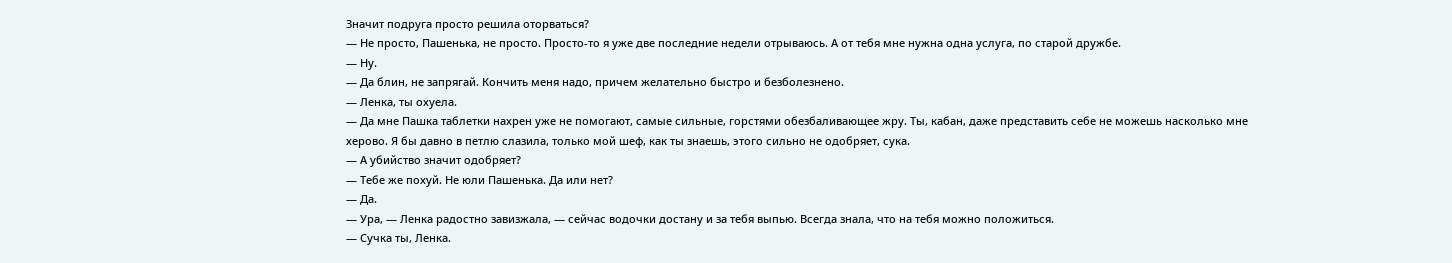Значит подруга просто решила оторваться?
— Не просто, Пашенька, не просто. Просто-то я уже две последние недели отрываюсь. А от тебя мне нужна одна услуга, по старой дружбе.
— Ну.
— Да блин, не запрягай. Кончить меня надо, причем желательно быстро и безболезнено.
— Ленка, ты охуела.
— Да мне Пашка таблетки нахрен уже не помогают, самые сильные, горстями обезбаливающее жру. Ты, кабан, даже представить себе не можешь насколько мне херово. Я бы давно в петлю слазила, только мой шеф, как ты знаешь, этого сильно не одобряет, сука.
— А убийство значит одобряет?
— Тебе же похуй. Не юли Пашенька. Да или нет?
— Да.
— Ура, — Ленка радостно завизжала, — сейчас водочки достану и за тебя выпью. Всегда знала, что на тебя можно положиться.
— Сучка ты, Ленка.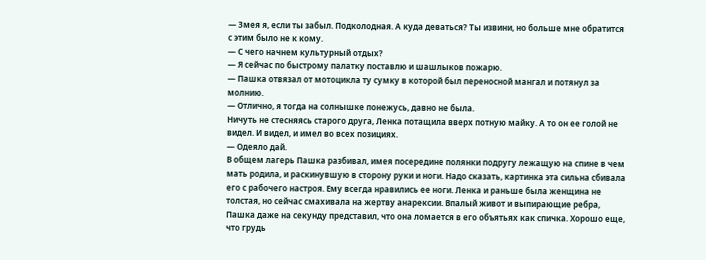— Змея я, если ты забыл. Подколодная. А куда деваться? Ты извини, но больше мне обратится с этим было не к кому.
— С чего начнем культурный отдых?
— Я сейчас по быстрому палатку поставлю и шашлыков пожарю.
— Пашка отвязал от мотоцикла ту сумку в которой был переносной мангал и потянул за молнию.
— Отлично, я тогда на солнышке понежусь, давно не была.
Ничуть не стесняясь старого друга, Ленка потащила вверх потную майку. А то он ее голой не видел. И видел, и имел во всех позициях.
— Одеяло дай.
В общем лагерь Пашка разбивал, имея посередине полянки подругу лежащую на спине в чем мать родила, и раскинувшую в сторону руки и ноги. Надо сказать, картинка эта сильна сбивала его с рабочего настроя. Ему всегда нравились ее ноги. Ленка и раньше была женщина не толстая, но сейчас смахивала на жертву анарексии. Впалый живот и выпирающие ребра, Пашка даже на секунду представил, что она ломается в его объятьях как спичка. Хорошо еще, что грудь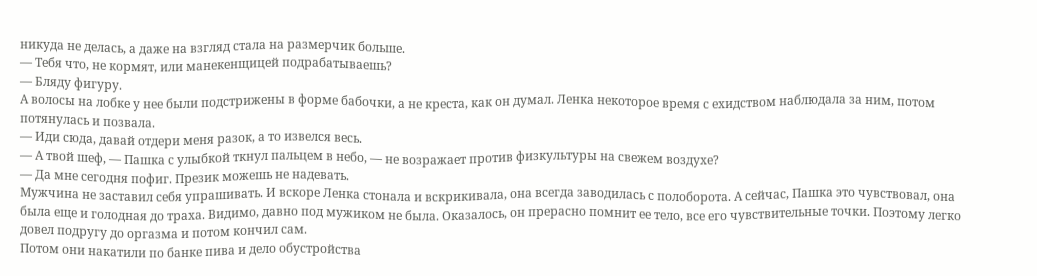никуда не делась, а даже на взгляд стала на размерчик больше.
— Тебя что, не кормят, или манекенщицей подрабатываешь?
— Бляду фигуру.
А волосы на лобке у нее были подстрижены в форме бабочки, а не креста, как он думал. Ленка некоторое время с ехидством наблюдала за ним, потом потянулась и позвала.
— Иди сюда, давай отдери меня разок, а то извелся весь.
— А твой шеф, — Пашка с улыбкой ткнул пальцем в небо, — не возражает против физкультуры на свежем воздухе?
— Да мне сегодня пофиг. Презик можешь не надевать.
Мужчина не заставил себя упрашивать. И вскоре Ленка стонала и вскрикивала, она всегда заводилась с полоборота. А сейчас, Пашка это чувствовал, она была еще и голодная до траха. Видимо, давно под мужиком не была. Оказалось, он прерасно помнит ее тело, все его чувствительные точки. Поэтому легко довел подругу до оргазма и потом кончил сам.
Потом они накатили по банке пива и дело обустройства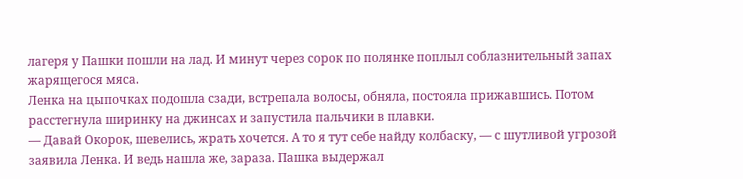лагеря у Пашки пошли на лад. И минут через сорок по полянке поплыл соблазнительный запах жарящегося мяса.
Ленка на цыпочках подошла сзади, встрепала волосы, обняла, постояла прижавшись. Потом расстегнула ширинку на джинсах и запустила пальчики в плавки.
— Давай Окорок, шевелись, жрать хочется. А то я тут себе найду колбаску, — с шутливой угрозой заявила Ленка. И ведь нашла же, зараза. Пашка выдержал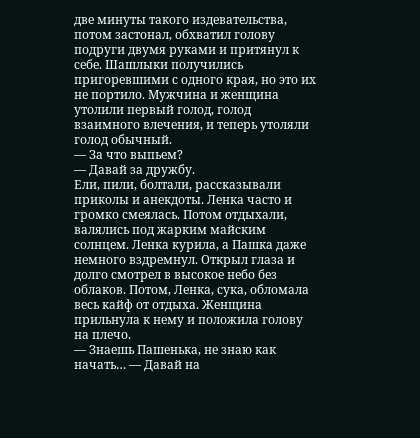две минуты такого издевательства, потом застонал, обхватил голову подруги двумя руками и притянул к себе. Шашлыки получились пригоревшими с одного края, но это их не портило. Мужчина и женщина утолили первый голод, голод взаимного влечения, и теперь утоляли голод обычный.
— За что выпьем?
— Давай за дружбу.
Ели, пили, болтали, рассказывали приколы и анекдоты. Ленка часто и громко смеялась. Потом отдыхали, валялись под жарким майским солнцем. Ленка курила, а Пашка даже немного вздремнул. Открыл глаза и долго смотрел в высокое небо без облаков. Потом, Ленка, сука, обломала весь кайф от отдыха. Женщина прильнула к нему и положила голову на плечо.
— Знаешь Пашенька, не знаю как начать… — Давай на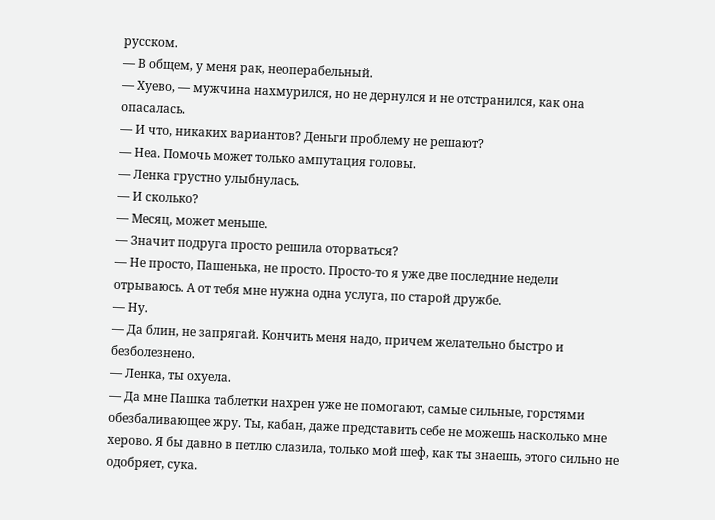русском.
— В общем, у меня рак, неоперабельный.
— Хуево, — мужчина нахмурился, но не дернулся и не отстранился, как она опасалась.
— И что, никаких вариантов? Деньги проблему не решают?
— Неа. Помочь может только ампутация головы.
— Ленка грустно улыбнулась.
— И сколько?
— Месяц, может меньше.
— Значит подруга просто решила оторваться?
— Не просто, Пашенька, не просто. Просто-то я уже две последние недели отрываюсь. А от тебя мне нужна одна услуга, по старой дружбе.
— Ну.
— Да блин, не запрягай. Кончить меня надо, причем желательно быстро и безболезнено.
— Ленка, ты охуела.
— Да мне Пашка таблетки нахрен уже не помогают, самые сильные, горстями обезбаливающее жру. Ты, кабан, даже представить себе не можешь насколько мне херово. Я бы давно в петлю слазила, только мой шеф, как ты знаешь, этого сильно не одобряет, сука.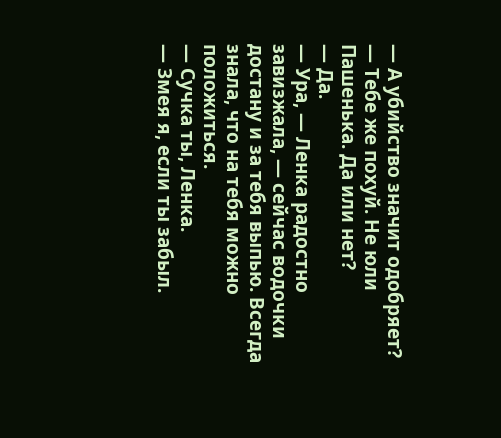— А убийство значит одобряет?
— Тебе же похуй. Не юли Пашенька. Да или нет?
— Да.
— Ура, — Ленка радостно завизжала, — сейчас водочки достану и за тебя выпью. Всегда знала, что на тебя можно положиться.
— Сучка ты, Ленка.
— Змея я, если ты забыл.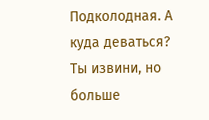Подколодная. А куда деваться? Ты извини, но больше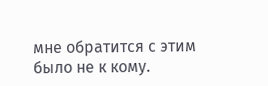мне обратится с этим было не к кому.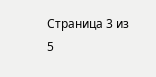Страница 3 из 5